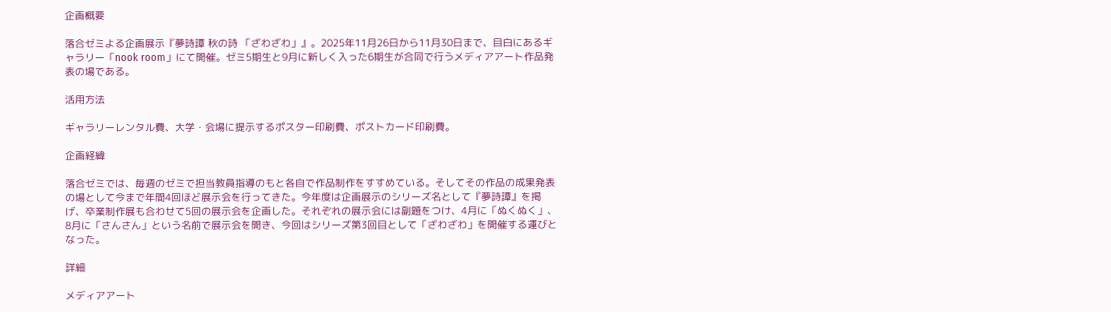企画概要

落合ゼミよる企画展示『夢詩譚 秋の詩 「ざわざわ」』。2025年11月26日から11月30日まで、目白にあるギャラリー「nook room」にて開催。ゼミ5期生と9月に新しく入った6期生が合同で行うメディアアート作品発表の場である。

活用方法

ギャラリーレンタル費、大学・会場に提示するポスター印刷費、ポストカード印刷費。

企画経緯

落合ゼミでは、毎週のゼミで担当教員指導のもと各自で作品制作をすすめている。そしてその作品の成果発表の場として今まで年間4回ほど展示会を行ってきた。今年度は企画展示のシリーズ名として『夢詩譚』を掲げ、卒業制作展も合わせて5回の展示会を企画した。それぞれの展示会には副題をつけ、4月に「ぬくぬく」、8月に「さんさん」という名前で展示会を開き、今回はシリーズ第3回目として「ざわざわ」を開催する運びとなった。

詳細

メディアアート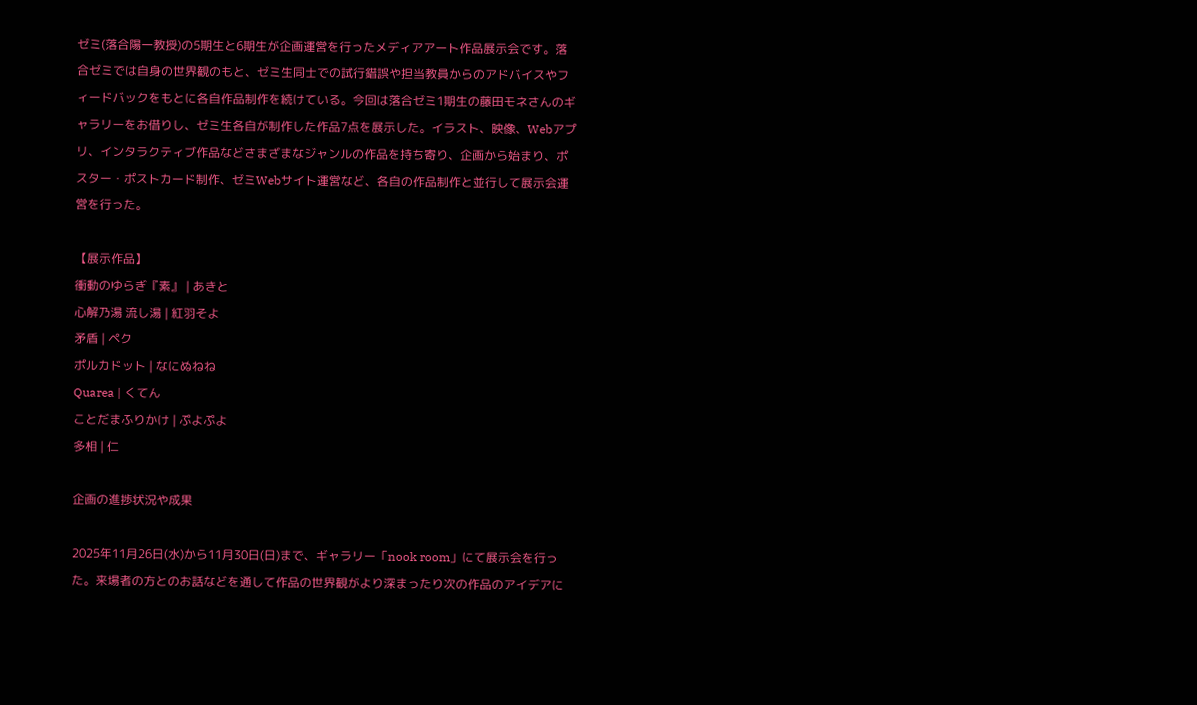ゼミ(落合陽一教授)の5期生と6期生が企画運営を行ったメディアアート作品展示会です。落合ゼミでは自身の世界観のもと、ゼミ生同士での試行錯誤や担当教員からのアドバイスやフィードバックをもとに各自作品制作を続けている。今回は落合ゼミ1期生の藤田モネさんのギャラリーをお借りし、ゼミ生各自が制作した作品7点を展示した。イラスト、映像、Webアプリ、インタラクティブ作品などさまざまなジャンルの作品を持ち寄り、企画から始まり、ポスター・ポストカード制作、ゼミWebサイト運営など、各自の作品制作と並行して展示会運営を行った。

【展示作品】
衝動のゆらぎ『素』 | あきと
心解乃湯 流し湯 | 紅羽そよ
矛盾 | ペク
ポルカドット | なにぬねね
Quarea | くてん
ことだまふりかけ | ぷよぷよ
多相 | 仁

企画の進捗状況や成果

2025年11月26日(水)から11月30日(日)まで、ギャラリー「nook room」にて展示会を行った。来場者の方とのお話などを通して作品の世界観がより深まったり次の作品のアイデアに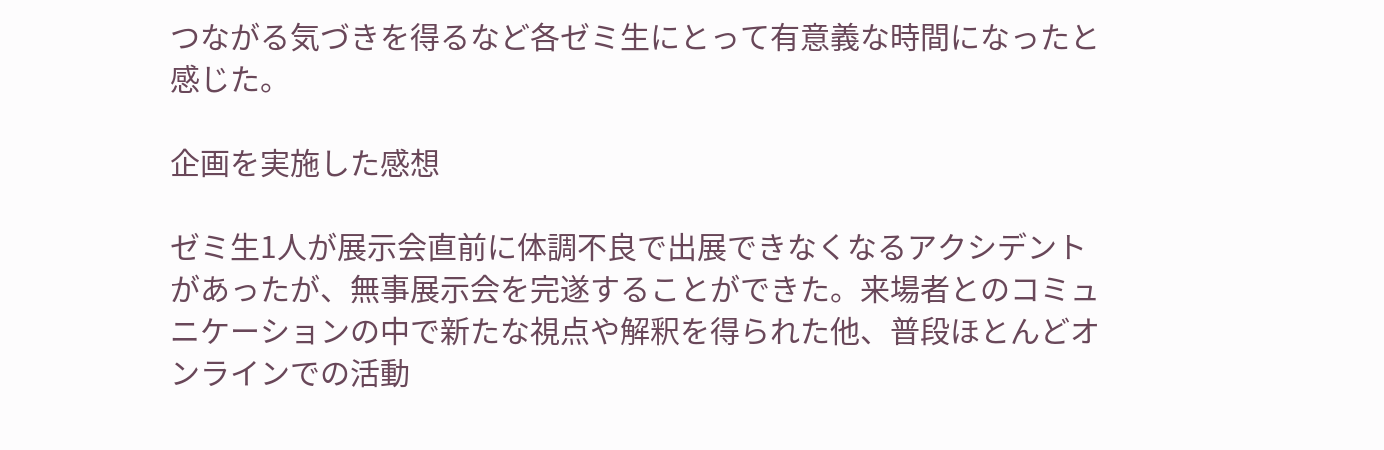つながる気づきを得るなど各ゼミ生にとって有意義な時間になったと感じた。

企画を実施した感想

ゼミ生1人が展示会直前に体調不良で出展できなくなるアクシデントがあったが、無事展示会を完遂することができた。来場者とのコミュニケーションの中で新たな視点や解釈を得られた他、普段ほとんどオンラインでの活動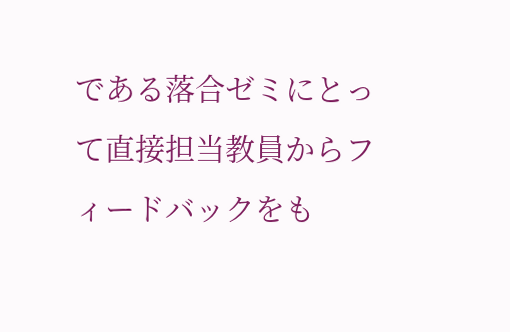である落合ゼミにとって直接担当教員からフィードバックをも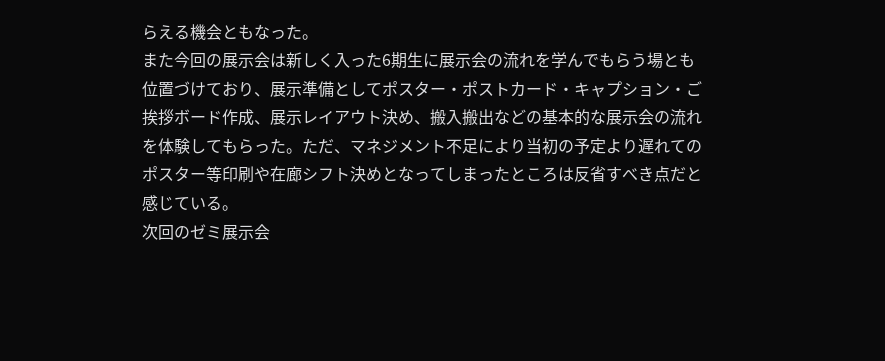らえる機会ともなった。
また今回の展示会は新しく入った6期生に展示会の流れを学んでもらう場とも位置づけており、展示準備としてポスター・ポストカード・キャプション・ご挨拶ボード作成、展示レイアウト決め、搬入搬出などの基本的な展示会の流れを体験してもらった。ただ、マネジメント不足により当初の予定より遅れてのポスター等印刷や在廊シフト決めとなってしまったところは反省すべき点だと感じている。
次回のゼミ展示会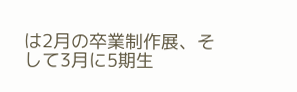は2月の卒業制作展、そして3月に5期生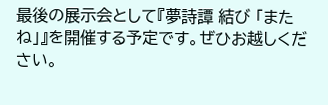最後の展示会として『夢詩譚 結び 「またね」』を開催する予定です。ぜひお越しください。